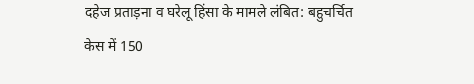दहेज प्रताड़ना व घरेलू हिंसा के मामले लंबित: बहुचर्चित केस में 150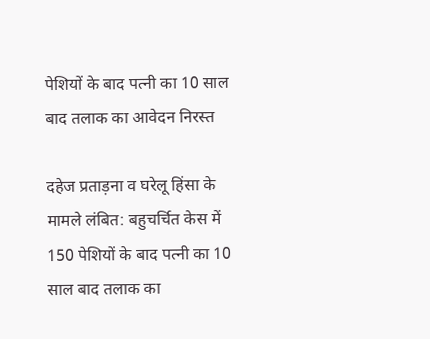पेशियों के बाद पत्नी का 10 साल बाद तलाक का आवेदन निरस्त

दहेज प्रताड़ना व घरेलू हिंसा के मामले लंबित: बहुचर्चित केस में 150 पेशियों के बाद पत्नी का 10 साल बाद तलाक का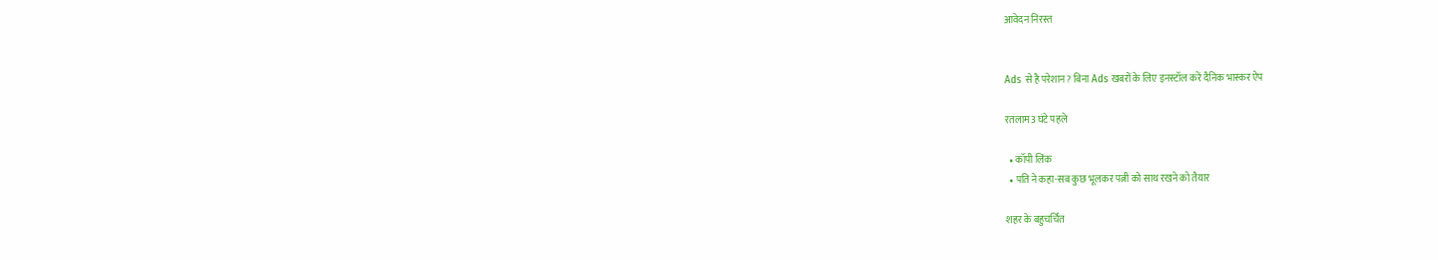आवेदन निरस्त


Ads से है परेशान? बिना Ads खबरों के लिए इनस्टॉल करें दैनिक भास्कर ऐप

रतलाम3 घंटे पहले

  • कॉपी लिंक
  • पति ने कहा-सब कुछ भूलकर पत्नी को साथ रखने को तैयार

शहर के बहुचर्चित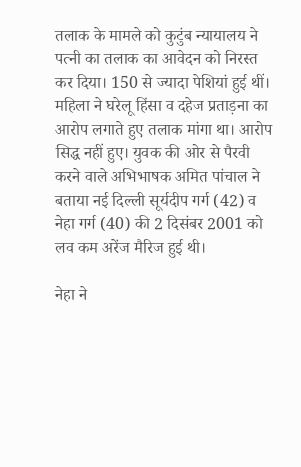तलाक के मामले को कुटुंब न्यायालय ने पत्नी का तलाक का आवेदन को निरस्त कर दिया। 150 से ज्यादा पेशियां हुई थीं। महिला ने घरेलू हिंसा व दहेज प्रताड़ना का आरोप लगाते हुए तलाक मांगा था। आरोप सिद्ध नहीं हुए। युवक की ओर से पैरवी करने वाले अभिभाषक अमित पांचाल ने बताया नई दिल्ली सूर्यदीप गर्ग (42) व नेहा गर्ग (40) की 2 दिसंबर 2001 को लव कम अरेंज मैरिज हुई थी।

नेहा ने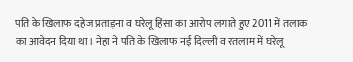पति के खिलाफ दहेज प्रताड़ना व घरेलू हिंसा का आरोप लगाते हुए 2011 में तलाक का आवेदन दिया था। नेहा ने पति के खिलाफ नई दिल्ली व रतलाम में घरेलू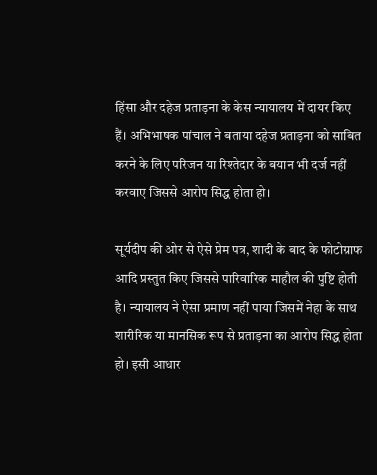हिंसा और दहेज प्रताड़ना के केस न्यायालय में दायर किए हैं। अभिभाषक पांचाल ने बताया दहेज प्रताड़ना को साबित करने के लिए परिजन या रिश्तेदार के बयान भी दर्ज नहीं करवाए जिससे आरोप सिद्ध होता हो।

सूर्यदीप की ओर से ऐसे प्रेम पत्र, शादी के बाद के फोटोग्राफ आदि प्रस्तुत किए जिससे पारिवारिक माहौल की पुष्टि होती है। न्यायालय ने ऐसा प्रमाण नहीं पाया जिसमें नेहा के साथ शारीरिक या मानसिक रूप से प्रताड़ना का आरोप सिद्ध होता हो। इसी आधार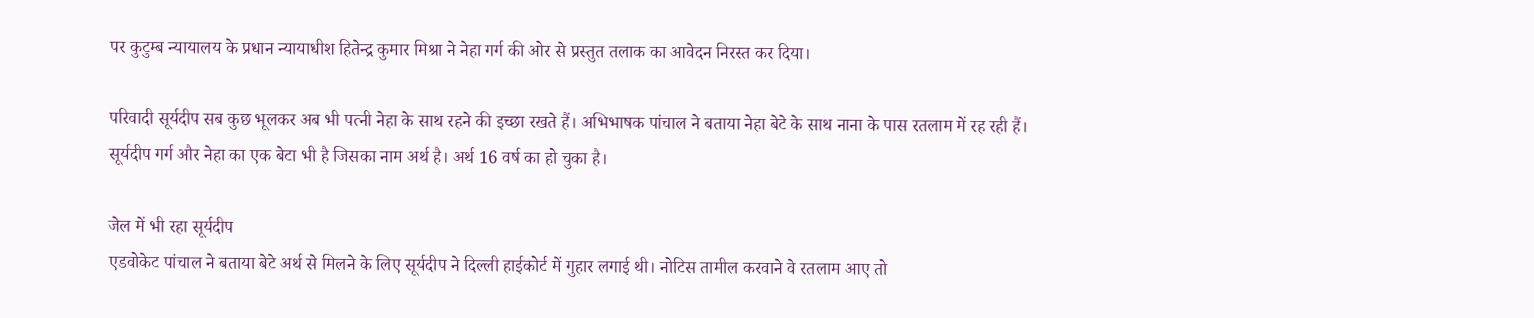पर कुटुम्ब न्यायालय के प्रधान न्यायाधीश हितेन्द्र कुमार मिश्रा ने नेहा गर्ग की ओर से प्रस्तुत तलाक का आवेदन निरस्त कर दिया।

परिवादी सूर्यदीप सब कुछ भूलकर अब भी पत्नी नेहा के साथ रहने की इच्छा रखते हैं। अभिभाषक पांचाल ने बताया नेहा बेटे के साथ नाना के पास रतलाम में रह रही हैं। सूर्यदीप गर्ग और नेहा का एक बेटा भी है जिसका नाम अर्थ है। अर्थ 16 वर्ष का हो चुका है।

जेल में भी रहा सूर्यदीप
एडवोकेट पांचाल ने बताया बेटे अर्थ से मिलने के लिए सूर्यदीप ने दिल्ली हाईकोर्ट में गुहार लगाई थी। नोटिस तामील करवाने वे रतलाम आए तो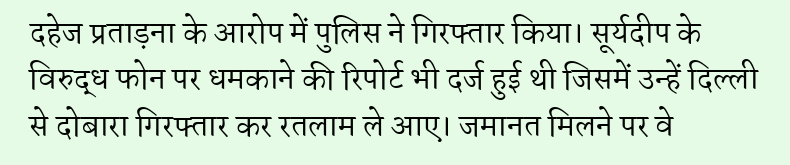दहेज प्रताड़ना के आरोप में पुलिस ने गिरफ्तार किया। सूर्यदीप के विरुद्ध फोन पर धमकाने की रिपोर्ट भी दर्ज हुई थी जिसमें उन्हें दिल्ली से दोबारा गिरफ्तार कर रतलाम ले आए। जमानत मिलने पर वे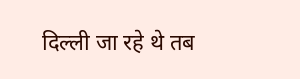दिल्ली जा रहे थे तब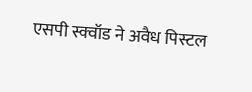एसपी स्क्वॉड ने अवैध पिस्टल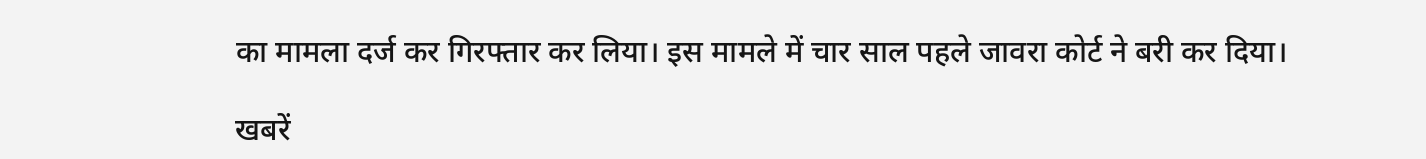का मामला दर्ज कर गिरफ्तार कर लिया। इस मामले में चार साल पहले जावरा कोर्ट ने बरी कर दिया।

खबरें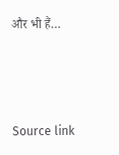और भी हैं…



Source link